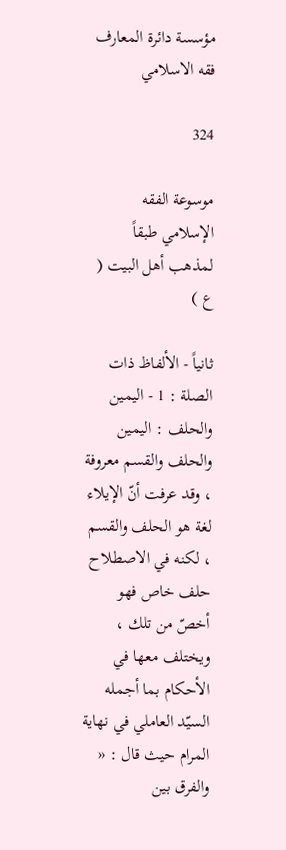مؤسسة دائرة المعارف فقه الاسلامي

324

موسوعة الفقه الإسلامي طبقاً لمذهب أهل البيت ( ع )

ثانياً - الألفاظ ذات الصلة : 1 - اليمين والحلف : اليمين والحلف والقسم معروفة ، وقد عرفت أنّ الإيلاء لغة هو الحلف والقسم ، لكنه في الاصطلاح حلف خاص فهو أخصّ من تلك ، ويختلف معها في الأحكام بما أجمله السيّد العاملي في نهاية المرام حيث قال : « والفرق بين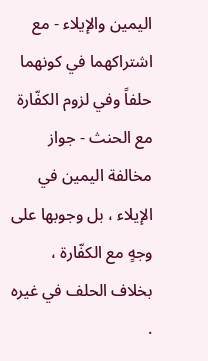اليمين والإيلاء - مع اشتراكهما في كونهما حلفاً وفي لزوم الكفّارة مع الحنث - جواز مخالفة اليمين في الإيلاء ، بل وجوبها على وجهٍ مع الكفّارة ، بخلاف الحلف في غيره .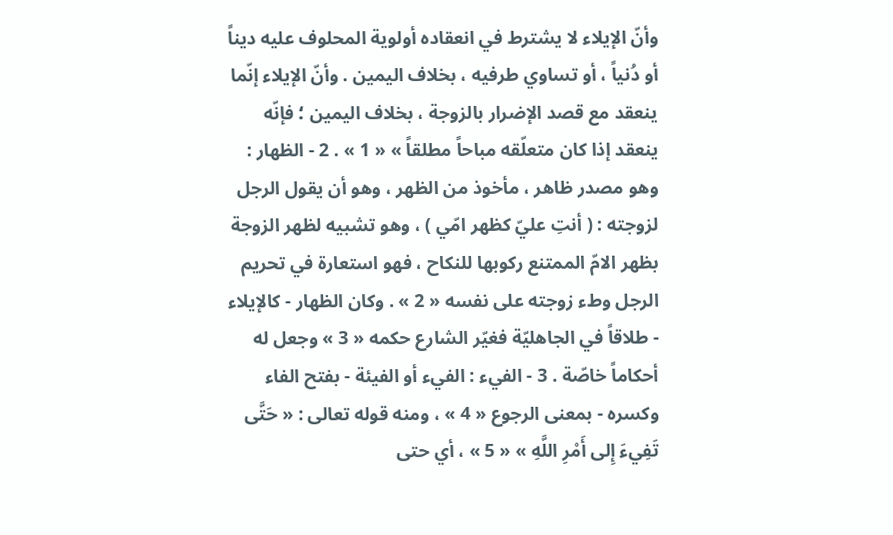وأنّ الإيلاء لا يشترط في انعقاده أولوية المحلوف عليه ديناً أو دُنياً ، أو تساوي طرفيه ، بخلاف اليمين . وأنّ الإيلاء إنّما ينعقد مع قصد الإضرار بالزوجة ، بخلاف اليمين ؛ فإنّه ينعقد إذا كان متعلّقه مباحاً مطلقاً » « 1 » . 2 - الظهار : وهو مصدر ظاهر ، مأخوذ من الظهر ، وهو أن يقول الرجل لزوجته : ( أنتِ عليّ كظهر امّي ) ، وهو تشبيه لظهر الزوجة بظهر الامّ الممتنع ركوبها للنكاح ، فهو استعارة في تحريم الرجل وطء زوجته على نفسه « 2 » . وكان الظهار - كالإيلاء - طلاقاً في الجاهليّة فغيّر الشارع حكمه « 3 » وجعل له أحكاماً خاصّة . 3 - الفيء : الفيء أو الفيئة - بفتح الفاء وكسره - بمعنى الرجوع « 4 » ، ومنه قوله تعالى : « حَتَّى تَفِيءَ إِلى أَمْرِ اللَّهِ » « 5 » ، أي حتى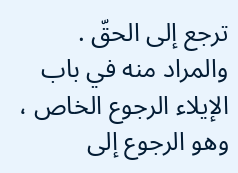ترجع إلى الحقّ . والمراد منه في باب الإيلاء الرجوع الخاص ، وهو الرجوع إلى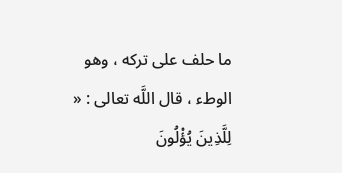ما حلف على تركه ، وهو الوطء ، قال اللَّه تعالى : « لِلَّذِينَ يُؤْلُونَ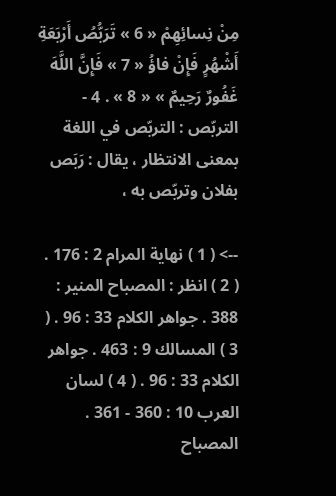مِنْ نِسائِهِمْ « 6 » تَرَبُّصُ أَرْبَعَةِ أَشْهُرٍ فَإِنْ فاؤُ « 7 » فَإِنَّ اللَّهَ غَفُورٌ رَحِيمٌ » « 8 » . 4 - التربّص : التربّص في اللغة بمعنى الانتظار ، يقال : رَبَص بفلان وتربّص به ،

--> ( 1 ) نهاية المرام 2 : 176 . ( 2 ) انظر : المصباح المنير : 388 . جواهر الكلام 33 : 96 . ( 3 ) المسالك 9 : 463 . جواهر الكلام 33 : 96 . ( 4 ) لسان العرب 10 : 360 - 361 . المصباح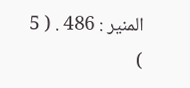المنير : 486 . ( 5 )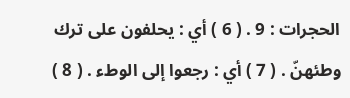الحجرات : 9 . ( 6 ) أي : يحلفون على ترك وطئهنّ . ( 7 ) أي : رجعوا إلى الوطء . ( 8 )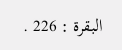البقرة : 226 .